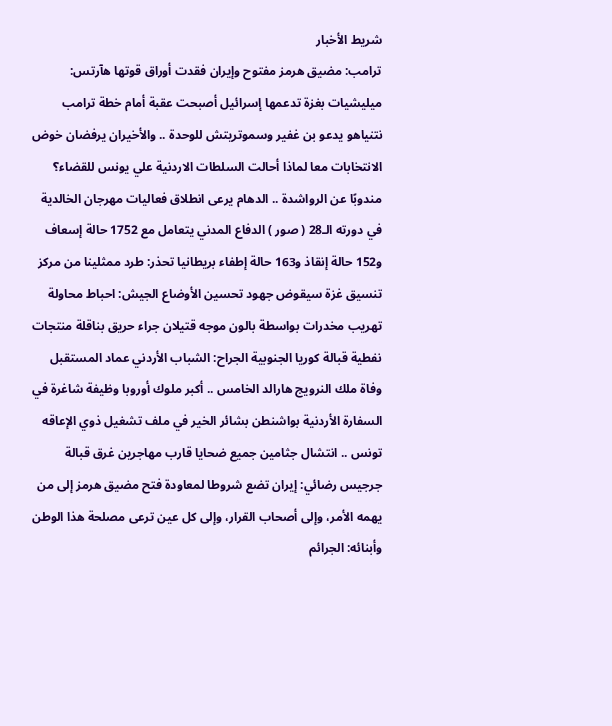شريط الأخبار
ترامب: مضيق هرمز مفتوح وإيران فقدت أوراق قوتها هآرتس: ميليشيات بغزة تدعمها إسرائيل أصبحت عقبة أمام خطة ترامب نتنياهو يدعو بن غفير وسموتريتش للوحدة .. والأخيران يرفضان خوض الانتخابات معا لماذا أحالت السلطات الاردنية علي يونس للقضاء؟ مندوبًا عن الرواشدة .. الدهام يرعى انطلاق فعاليات مهرجان الخالدية في دورته الـ28 ( صور ) الدفاع المدني يتعامل مع 1752 حالة إسعاف و152 حالة إنقاذ و163 حالة إطفاء بريطانيا تحذر: طرد ممثلينا من مركز تنسيق غزة سيقوض جهود تحسين الأوضاع الجيش: احباط محاولة تهريب مخدرات بواسطة بالون موجه قتيلان جراء حريق بناقلة منتجات نفطية قبالة كوريا الجنوبية الجراح: الشباب الأردني عماد المستقبل وفاة ملك النرويج هارالد الخامس .. أكبر ملوك أوروبا وظيفة شاغرة في السفارة الأردنية بواشنطن بشائر الخير في ملف تشغيل ذوي الإعاقه تونس .. انتشال جثامين جميع ضحايا قارب مهاجرين غرق قبالة جرجيس رضائي: إيران تضع شروطا لمعاودة فتح مضيق هرمز إلى من يهمه الأمر، وإلى أصحاب القرار، وإلى كل عين ترعى مصلحة هذا الوطن وأبنائه: الجرائم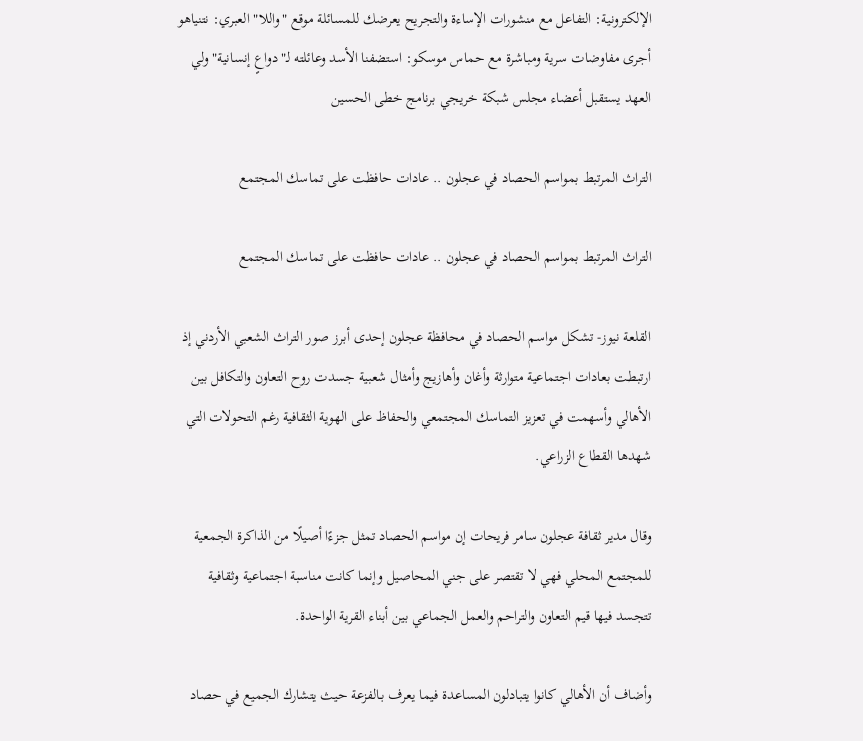الإلكترونية: التفاعل مع منشورات الإساءة والتجريح يعرضك للمسائلة موقع "واللا" العبري: نتنياهو أجرى مفاوضات سرية ومباشرة مع حماس موسكو: استضفنا الأسد وعائلته لـ"دواعٍ إنسانية" ولي العهد يستقبل أعضاء مجلس شبكة خريجي برنامج خطى الحسين

التراث المرتبط بمواسم الحصاد في عجلون .. عادات حافظت على تماسك المجتمع

التراث المرتبط بمواسم الحصاد في عجلون .. عادات حافظت على تماسك المجتمع

القلعة نيوز- تشكل مواسم الحصاد في محافظة عجلون إحدى أبرز صور التراث الشعبي الأردني إذ ارتبطت بعادات اجتماعية متوارثة وأغان وأهازيج وأمثال شعبية جسدت روح التعاون والتكافل بين الأهالي وأسهمت في تعزيز التماسك المجتمعي والحفاظ على الهوية الثقافية رغم التحولات التي شهدها القطاع الزراعي.

وقال مدير ثقافة عجلون سامر فريحات إن مواسم الحصاد تمثل جزءًا أصيلًا من الذاكرة الجمعية للمجتمع المحلي فهي لا تقتصر على جني المحاصيل وإنما كانت مناسبة اجتماعية وثقافية تتجسد فيها قيم التعاون والتراحم والعمل الجماعي بين أبناء القرية الواحدة.

وأضاف أن الأهالي كانوا يتبادلون المساعدة فيما يعرف بـالفزعة حيث يتشارك الجميع في حصاد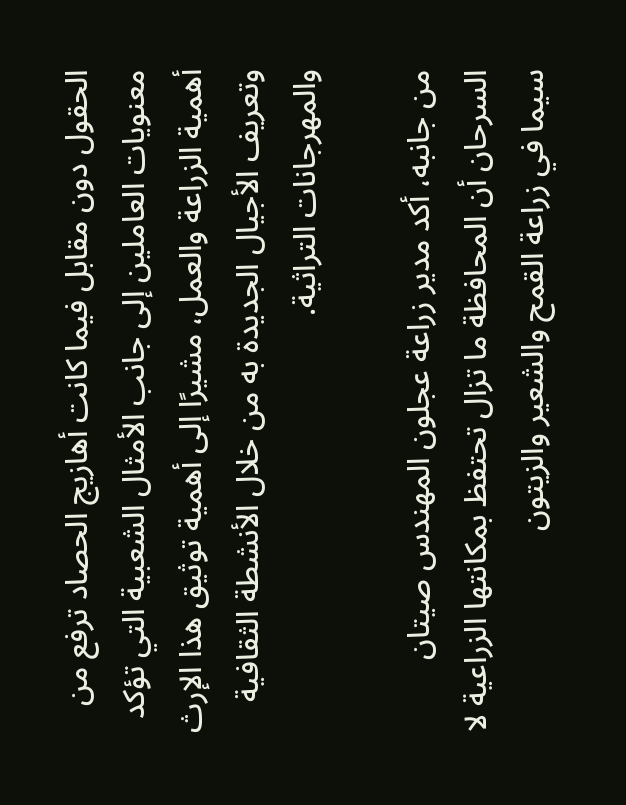الحقول دون مقابل فيما كانت أهازيج الحصاد ترفع من معنويات العاملين إلى جانب الأمثال الشعبية التي تؤكد أهمية الزراعة والعمل، مشيرًا إلى أهمية توثيق هذا الإرث وتعريف الأجيال الجديدة به من خلال الأنشطة الثقافية والمهرجانات التراثية.

من جانبه، أكد مدير زراعة عجلون المهندس صيتان السرحان أن المحافظة ما تزال تحتفظ بمكانتها الزراعية لا سيما في زراعة القمح والشعير والزيتون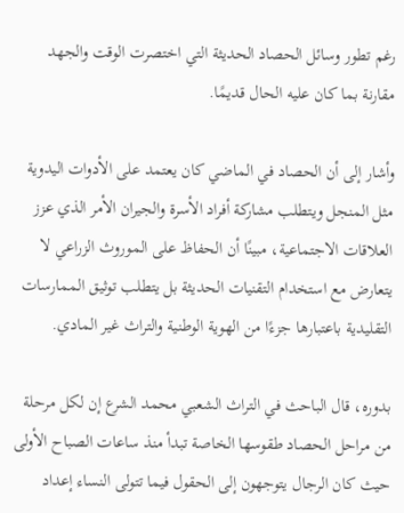رغم تطور وسائل الحصاد الحديثة التي اختصرت الوقت والجهد مقارنة بما كان عليه الحال قديمًا.

وأشار إلى أن الحصاد في الماضي كان يعتمد على الأدوات اليدوية مثل المنجل ويتطلب مشاركة أفراد الأسرة والجيران الأمر الذي عزز العلاقات الاجتماعية، مبينًا أن الحفاظ على الموروث الزراعي لا يتعارض مع استخدام التقنيات الحديثة بل يتطلب توثيق الممارسات التقليدية باعتبارها جزءًا من الهوية الوطنية والتراث غير المادي.

بدوره، قال الباحث في التراث الشعبي محمد الشرع إن لكل مرحلة من مراحل الحصاد طقوسها الخاصة تبدأ منذ ساعات الصباح الأولى حيث كان الرجال يتوجهون إلى الحقول فيما تتولى النساء إعداد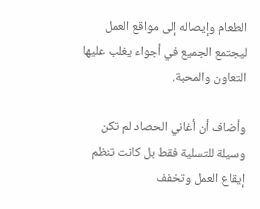الطعام وإيصاله إلى مواقع العمل ليجتمع الجميع في أجواء يغلب عليها التعاون والمحبة.

وأضاف أن أغاني الحصاد لم تكن وسيلة للتسلية فقط بل كانت تنظم إيقاع العمل وتخفف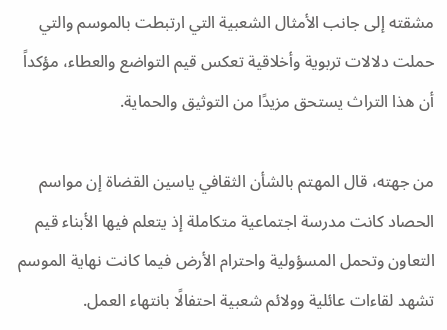مشقته إلى جانب الأمثال الشعبية التي ارتبطت بالموسم والتي حملت دلالات تربوية وأخلاقية تعكس قيم التواضع والعطاء، مؤكداً أن هذا التراث يستحق مزيدًا من التوثيق والحماية.

من جهته، قال المهتم بالشأن الثقافي ياسين القضاة إن مواسم الحصاد كانت مدرسة اجتماعية متكاملة إذ يتعلم فيها الأبناء قيم التعاون وتحمل المسؤولية واحترام الأرض فيما كانت نهاية الموسم تشهد لقاءات عائلية وولائم شعبية احتفالًا بانتهاء العمل.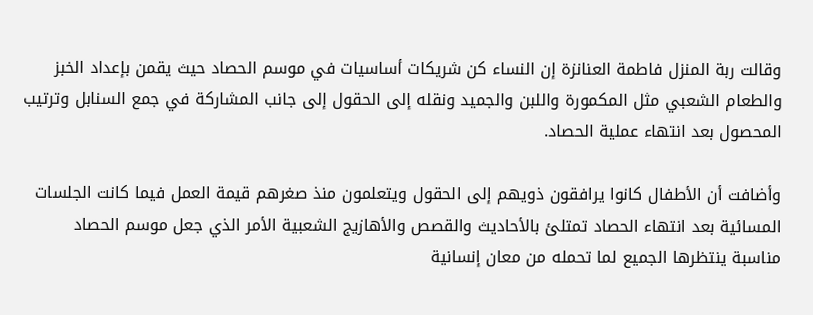وقالت ربة المنزل فاطمة العنانزة إن النساء كن شريكات أساسيات في موسم الحصاد حيث يقمن بإعداد الخبز والطعام الشعبي مثل المكمورة واللبن والجميد ونقله إلى الحقول إلى جانب المشاركة في جمع السنابل وترتيب المحصول بعد انتهاء عملية الحصاد.

وأضافت أن الأطفال كانوا يرافقون ذويهم إلى الحقول ويتعلمون منذ صغرهم قيمة العمل فيما كانت الجلسات المسائية بعد انتهاء الحصاد تمتلئ بالأحاديث والقصص والأهازيج الشعبية الأمر الذي جعل موسم الحصاد مناسبة ينتظرها الجميع لما تحمله من معان إنسانية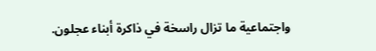واجتماعية ما تزال راسخة في ذاكرة أبناء عجلون.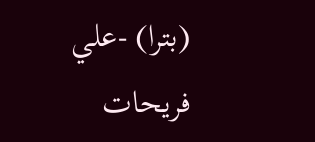(بترا) -علي فريحات